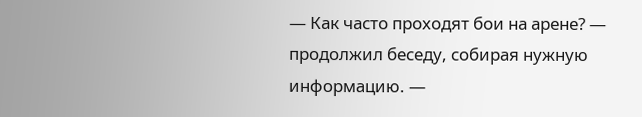— Как часто проходят бои на арене? — продолжил беседу, собирая нужную информацию. —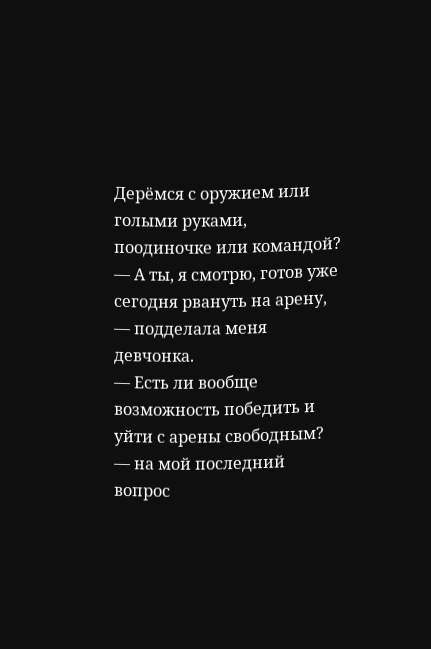Дерёмся с оружием или голыми руками, поодиночке или командой?
— А ты, я смотрю, готов уже сегодня рвануть на арену, — подделала меня девчонка.
— Есть ли вообще возможность победить и уйти с арены свободным? — на мой последний вопрос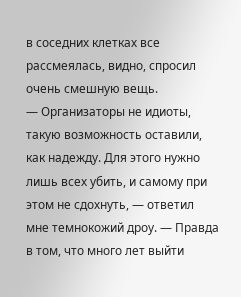в соседних клетках все рассмеялась, видно, спросил очень смешную вещь.
— Организаторы не идиоты, такую возможность оставили, как надежду. Для этого нужно лишь всех убить, и самому при этом не сдохнуть, — ответил мне темнокожий дроу. — Правда в том, что много лет выйти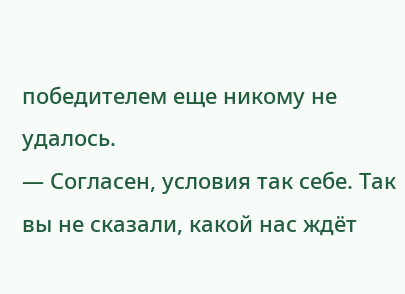победителем еще никому не удалось.
— Согласен, условия так себе. Так вы не сказали, какой нас ждёт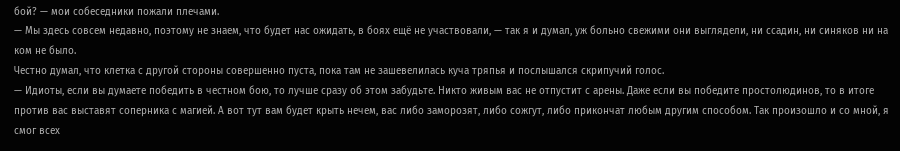бой? — мои собеседники пожали плечами.
— Мы здесь совсем недавно, поэтому не знаем, что будет нас ожидать, в боях ещё не участвовали, — так я и думал, уж больно свежими они выглядели, ни ссадин, ни синяков ни на ком не было.
Честно думал, что клетка с другой стороны совершенно пуста, пока там не зашевелилась куча тряпья и послышался скрипучий голос.
— Идиоты, если вы думаете победить в честном бою, то лучше сразу об этом забудьте. Никто живым вас не отпустит с арены. Даже если вы победите простолюдинов, то в итоге против вас выставят соперника с магией. А вот тут вам будет крыть нечем, вас либо заморозят, либо сожгут, либо прикончат любым другим способом. Так произошло и со мной, я смог всех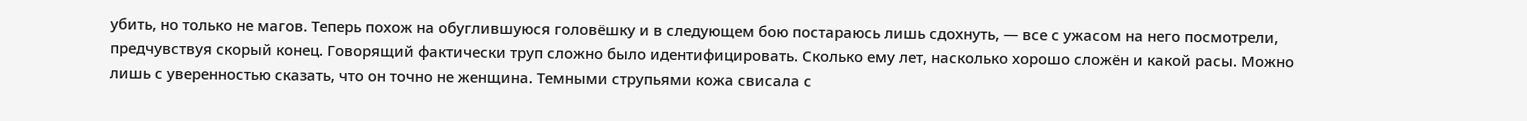убить, но только не магов. Теперь похож на обуглившуюся головёшку и в следующем бою постараюсь лишь сдохнуть, — все с ужасом на него посмотрели, предчувствуя скорый конец. Говорящий фактически труп сложно было идентифицировать. Сколько ему лет, насколько хорошо сложён и какой расы. Можно лишь с уверенностью сказать, что он точно не женщина. Темными струпьями кожа свисала с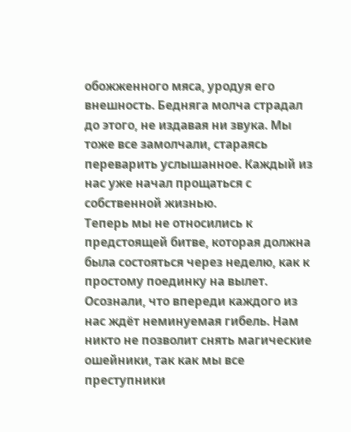обожженного мяса, уродуя его внешность. Бедняга молча страдал до этого, не издавая ни звука. Мы тоже все замолчали, стараясь переварить услышанное. Каждый из нас уже начал прощаться с собственной жизнью.
Теперь мы не относились к предстоящей битве, которая должна была состояться через неделю, как к простому поединку на вылет. Осознали, что впереди каждого из нас ждёт неминуемая гибель. Нам никто не позволит снять магические ошейники, так как мы все преступники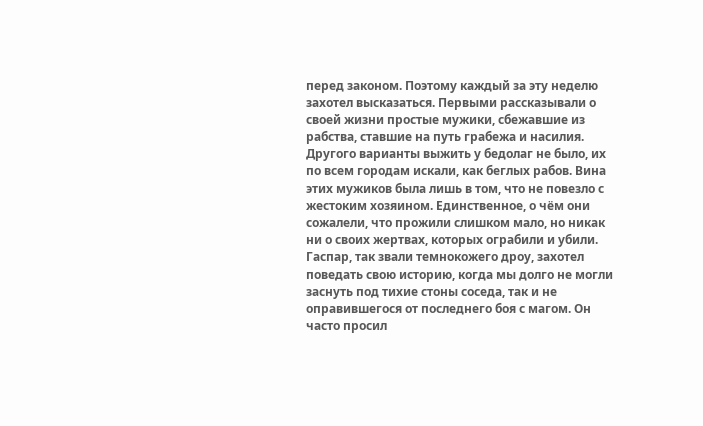перед законом. Поэтому каждый за эту неделю захотел высказаться. Первыми рассказывали о своей жизни простые мужики, сбежавшие из рабства, ставшие на путь грабежа и насилия. Другого варианты выжить у бедолаг не было, их по всем городам искали, как беглых рабов. Вина этих мужиков была лишь в том, что не повезло с жестоким хозяином. Единственное, о чём они сожалели, что прожили слишком мало, но никак ни о своих жертвах, которых ограбили и убили.
Гаспар, так звали темнокожего дроу, захотел поведать свою историю, когда мы долго не могли заснуть под тихие стоны соседа, так и не оправившегося от последнего боя с магом. Он часто просил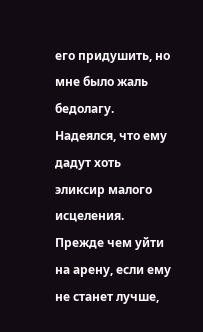его придушить, но мне было жаль бедолагу. Надеялся, что ему дадут хоть эликсир малого исцеления. Прежде чем уйти на арену, если ему не станет лучше,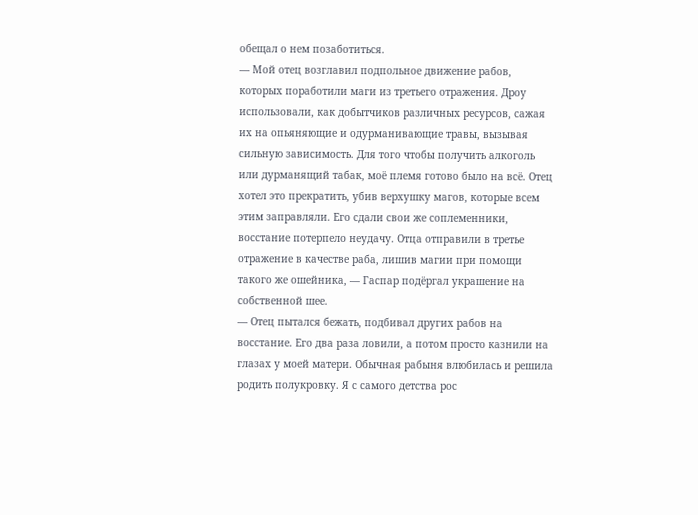обещал о нем позаботиться.
— Мой отец возглавил подпольное движение рабов, которых поработили маги из третьего отражения. Дроу использовали, как добытчиков различных ресурсов, сажая их на опьяняющие и одурманивающие травы, вызывая сильную зависимость. Для того чтобы получить алкоголь или дурманящий табак, моё племя готово было на всё. Отец хотел это прекратить, убив верхушку магов, которые всем этим заправляли. Его сдали свои же соплеменники, восстание потерпело неудачу. Отца отправили в третье отражение в качестве раба, лишив магии при помощи такого же ошейника, — Гаспар подёргал украшение на собственной шее.
— Отец пытался бежать, подбивал других рабов на восстание. Его два раза ловили, а потом просто казнили на глазах у моей матери. Обычная рабыня влюбилась и решила родить полукровку. Я с самого детства рос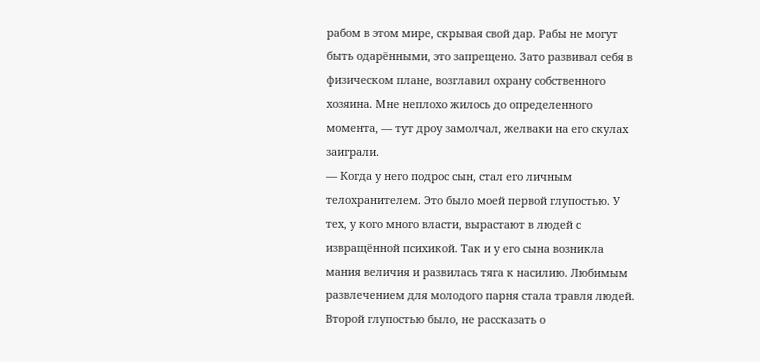рабом в этом мире, скрывая свой дар. Рабы не могут быть одарёнными, это запрещено. Зато развивал себя в физическом плане, возглавил охрану собственного хозяина. Мне неплохо жилось до определенного момента, — тут дроу замолчал, желваки на его скулах заиграли.
— Когда у него подрос сын, стал его личным телохранителем. Это было моей первой глупостью. У тех, у кого много власти, вырастают в людей с извращённой психикой. Так и у его сына возникла мания величия и развилась тяга к насилию. Любимым развлечением для молодого парня стала травля людей. Второй глупостью было, не рассказать о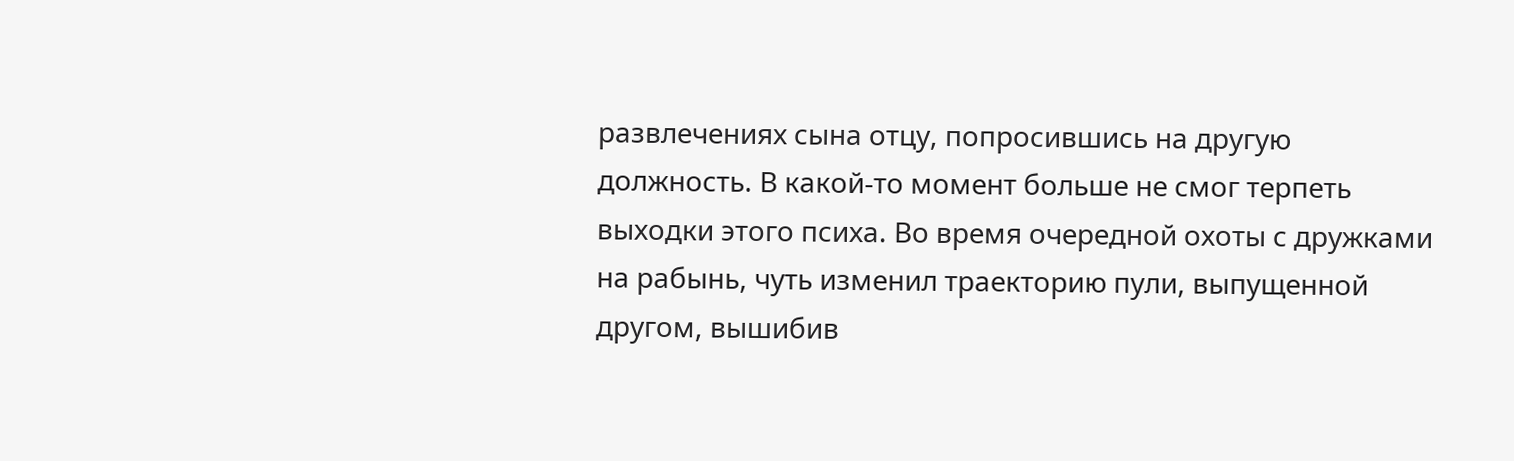развлечениях сына отцу, попросившись на другую должность. В какой-то момент больше не смог терпеть выходки этого психа. Во время очередной охоты с дружками на рабынь, чуть изменил траекторию пули, выпущенной другом, вышибив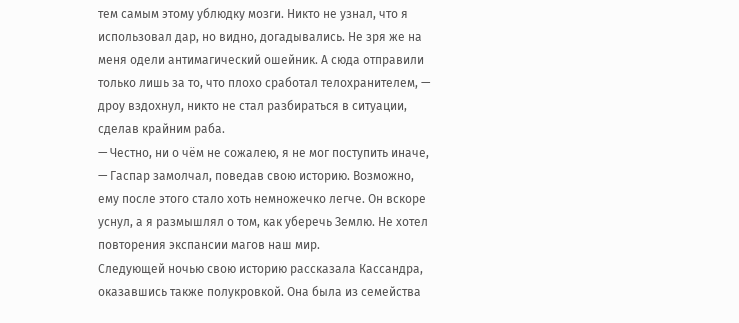тем самым этому ублюдку мозги. Никто не узнал, что я использовал дар, но видно, догадывались. Не зря же на меня одели антимагический ошейник. А сюда отправили только лишь за то, что плохо сработал телохранителем, — дроу вздохнул, никто не стал разбираться в ситуации, сделав крайним раба.
— Честно, ни о чём не сожалею, я не мог поступить иначе, — Гаспар замолчал, поведав свою историю. Возможно, ему после этого стало хоть немножечко легче. Он вскоре уснул, а я размышлял о том, как уберечь Землю. Не хотел повторения экспансии магов наш мир.
Следующей ночью свою историю рассказала Кассандра, оказавшись также полукровкой. Она была из семейства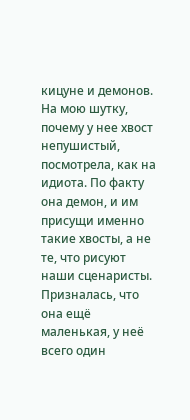кицуне и демонов. На мою шутку, почему у нее хвост непушистый, посмотрела, как на идиота. По факту она демон, и им присущи именно такие хвосты, а не те, что рисуют наши сценаристы. Призналась, что она ещё маленькая, у неё всего один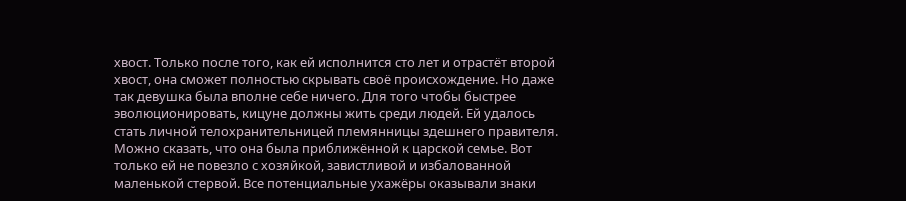хвост. Только после того, как ей исполнится сто лет и отрастёт второй хвост, она сможет полностью скрывать своё происхождение. Но даже так девушка была вполне себе ничего. Для того чтобы быстрее эволюционировать, кицуне должны жить среди людей. Ей удалось стать личной телохранительницей племянницы здешнего правителя. Можно сказать, что она была приближённой к царской семье. Вот только ей не повезло с хозяйкой, завистливой и избалованной маленькой стервой. Все потенциальные ухажёры оказывали знаки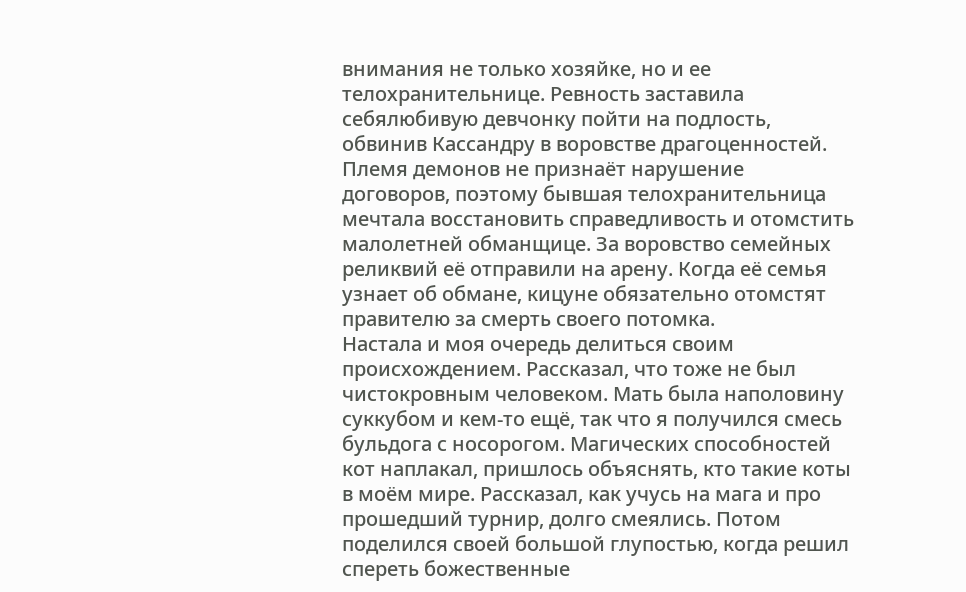внимания не только хозяйке, но и ее телохранительнице. Ревность заставила себялюбивую девчонку пойти на подлость, обвинив Кассандру в воровстве драгоценностей. Племя демонов не признаёт нарушение договоров, поэтому бывшая телохранительница мечтала восстановить справедливость и отомстить малолетней обманщице. За воровство семейных реликвий её отправили на арену. Когда её семья узнает об обмане, кицуне обязательно отомстят правителю за смерть своего потомка.
Настала и моя очередь делиться своим происхождением. Рассказал, что тоже не был чистокровным человеком. Мать была наполовину суккубом и кем-то ещё, так что я получился смесь бульдога с носорогом. Магических способностей кот наплакал, пришлось объяснять, кто такие коты в моём мире. Рассказал, как учусь на мага и про прошедший турнир, долго смеялись. Потом поделился своей большой глупостью, когда решил спереть божественные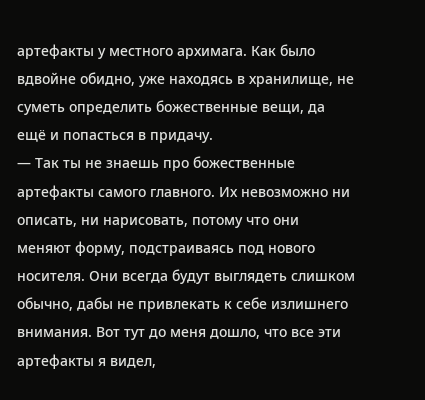артефакты у местного архимага. Как было вдвойне обидно, уже находясь в хранилище, не суметь определить божественные вещи, да ещё и попасться в придачу.
— Так ты не знаешь про божественные артефакты самого главного. Их невозможно ни описать, ни нарисовать, потому что они меняют форму, подстраиваясь под нового носителя. Они всегда будут выглядеть слишком обычно, дабы не привлекать к себе излишнего внимания. Вот тут до меня дошло, что все эти артефакты я видел,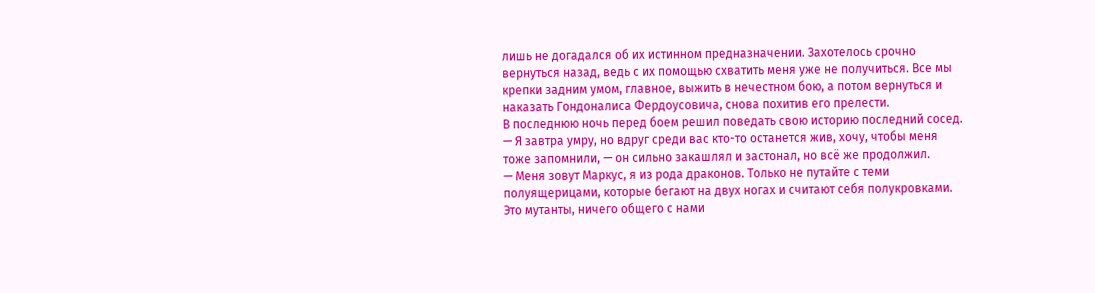лишь не догадался об их истинном предназначении. Захотелось срочно вернуться назад, ведь с их помощью схватить меня уже не получиться. Все мы крепки задним умом, главное, выжить в нечестном бою, а потом вернуться и наказать Гондоналиса Фердоусовича, снова похитив его прелести.
В последнюю ночь перед боем решил поведать свою историю последний сосед.
— Я завтра умру, но вдруг среди вас кто-то останется жив, хочу, чтобы меня тоже запомнили, — он сильно закашлял и застонал, но всё же продолжил.
— Меня зовут Маркус, я из рода драконов. Только не путайте с теми полуящерицами, которые бегают на двух ногах и считают себя полукровками. Это мутанты, ничего общего с нами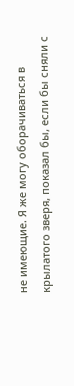не имеющие. Я же могу оборачиваться в крылатого зверя, показал бы, если бы сняли с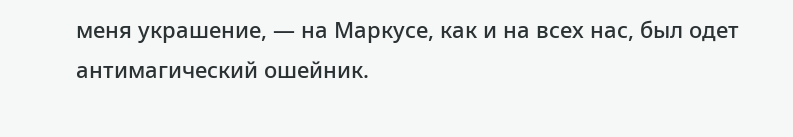меня украшение, — на Маркусе, как и на всех нас, был одет антимагический ошейник.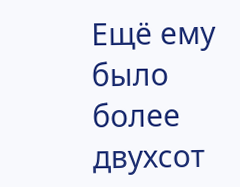Ещё ему было более двухсот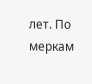лет. По меркам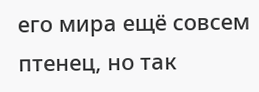его мира ещё совсем птенец, но так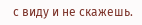с виду и не скажешь.